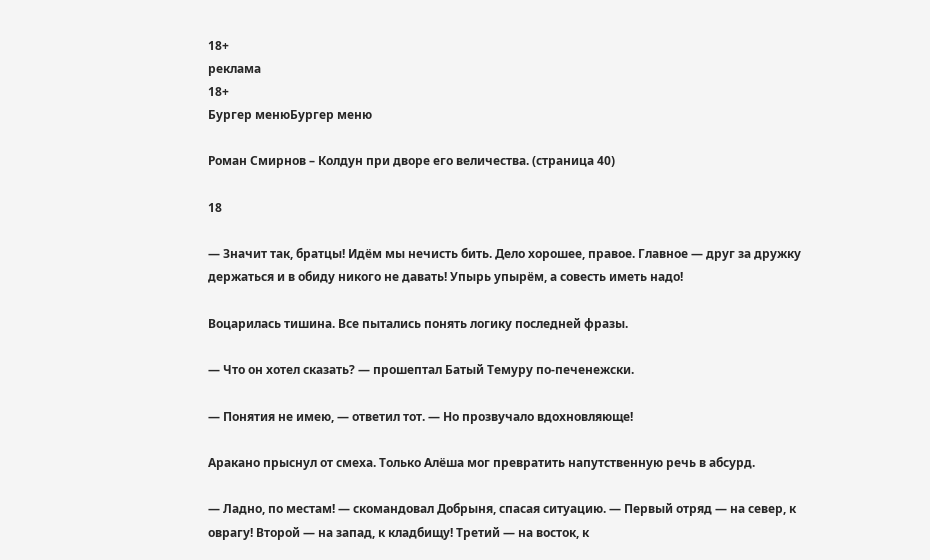18+
реклама
18+
Бургер менюБургер меню

Роман Смирнов – Колдун при дворе его величества. (страница 40)

18

— Значит так, братцы! Идём мы нечисть бить. Дело хорошее, правое. Главное — друг за дружку держаться и в обиду никого не давать! Упырь упырём, а совесть иметь надо!

Воцарилась тишина. Все пытались понять логику последней фразы.

— Что он хотел сказать? — прошептал Батый Темуру по-печенежски.

— Понятия не имею, — ответил тот. — Но прозвучало вдохновляюще!

Аракано прыснул от смеха. Только Алёша мог превратить напутственную речь в абсурд.

— Ладно, по местам! — скомандовал Добрыня, спасая ситуацию. — Первый отряд — на север, к оврагу! Второй — на запад, к кладбищу! Третий — на восток, к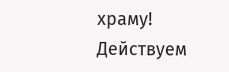храму! Действуем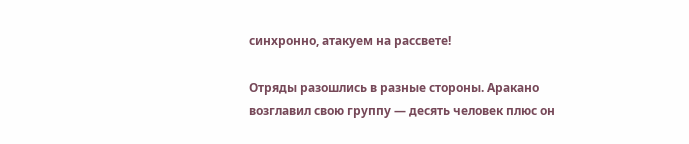синхронно, атакуем на рассвете!

Отряды разошлись в разные стороны. Аракано возглавил свою группу — десять человек плюс он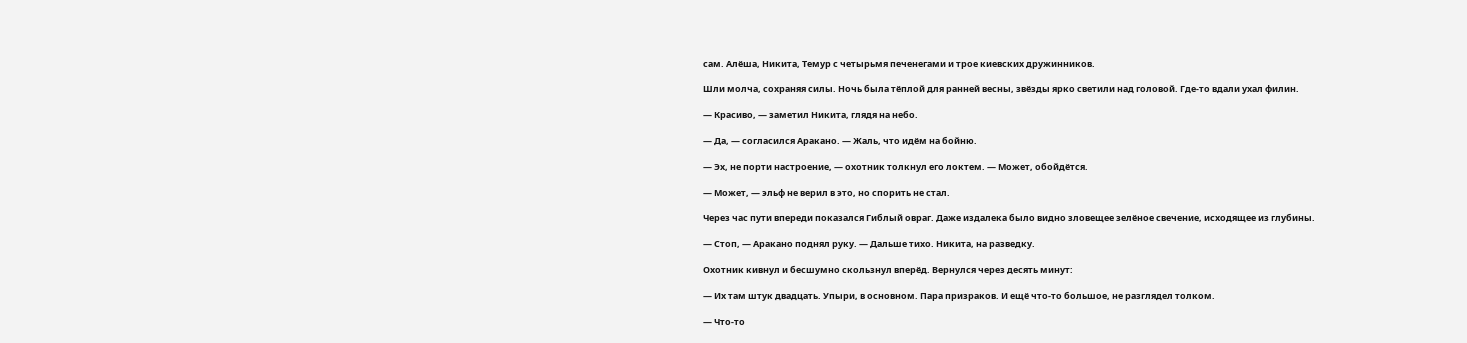сам. Алёша, Никита, Темур с четырьмя печенегами и трое киевских дружинников.

Шли молча, сохраняя силы. Ночь была тёплой для ранней весны, звёзды ярко светили над головой. Где-то вдали ухал филин.

— Красиво, — заметил Никита, глядя на небо.

— Да, — согласился Аракано. — Жаль, что идём на бойню.

— Эх, не порти настроение, — охотник толкнул его локтем. — Может, обойдётся.

— Может, — эльф не верил в это, но спорить не стал.

Через час пути впереди показался Гиблый овраг. Даже издалека было видно зловещее зелёное свечение, исходящее из глубины.

— Стоп, — Аракано поднял руку. — Дальше тихо. Никита, на разведку.

Охотник кивнул и бесшумно скользнул вперёд. Вернулся через десять минут:

— Их там штук двадцать. Упыри, в основном. Пара призраков. И ещё что-то большое, не разглядел толком.

— Что-то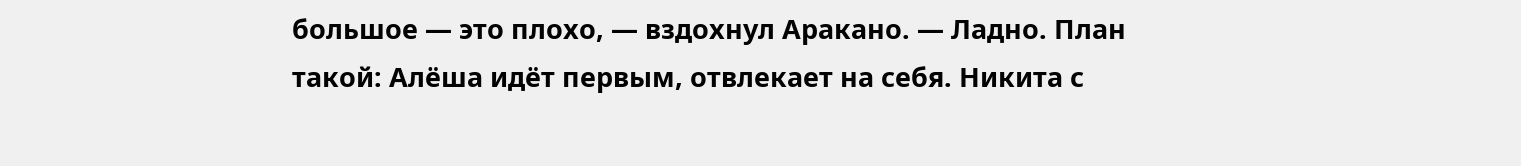большое — это плохо, — вздохнул Аракано. — Ладно. План такой: Алёша идёт первым, отвлекает на себя. Никита с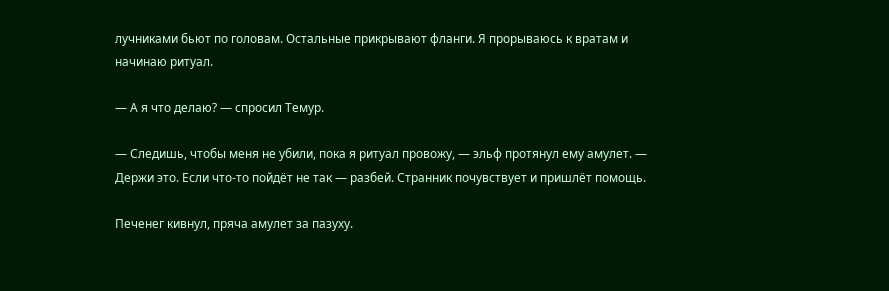лучниками бьют по головам. Остальные прикрывают фланги. Я прорываюсь к вратам и начинаю ритуал.

— А я что делаю? — спросил Темур.

— Следишь, чтобы меня не убили, пока я ритуал провожу, — эльф протянул ему амулет. — Держи это. Если что-то пойдёт не так — разбей. Странник почувствует и пришлёт помощь.

Печенег кивнул, пряча амулет за пазуху.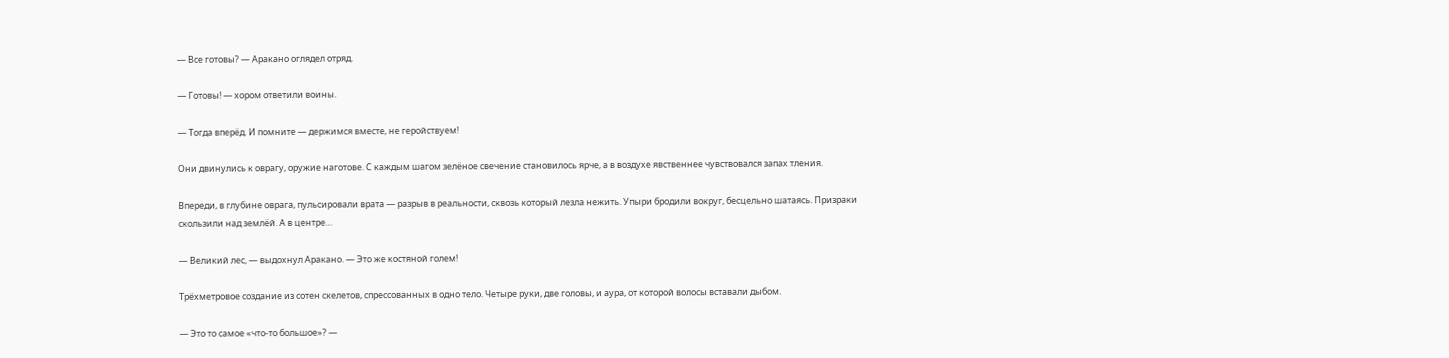— Все готовы? — Аракано оглядел отряд.

— Готовы! — хором ответили воины.

— Тогда вперёд. И помните — держимся вместе, не геройствуем!

Они двинулись к оврагу, оружие наготове. С каждым шагом зелёное свечение становилось ярче, а в воздухе явственнее чувствовался запах тления.

Впереди, в глубине оврага, пульсировали врата — разрыв в реальности, сквозь который лезла нежить. Упыри бродили вокруг, бесцельно шатаясь. Призраки скользили над землёй. А в центре…

— Великий лес, — выдохнул Аракано. — Это же костяной голем!

Трёхметровое создание из сотен скелетов, спрессованных в одно тело. Четыре руки, две головы, и аура, от которой волосы вставали дыбом.

— Это то самое «что-то большое»? —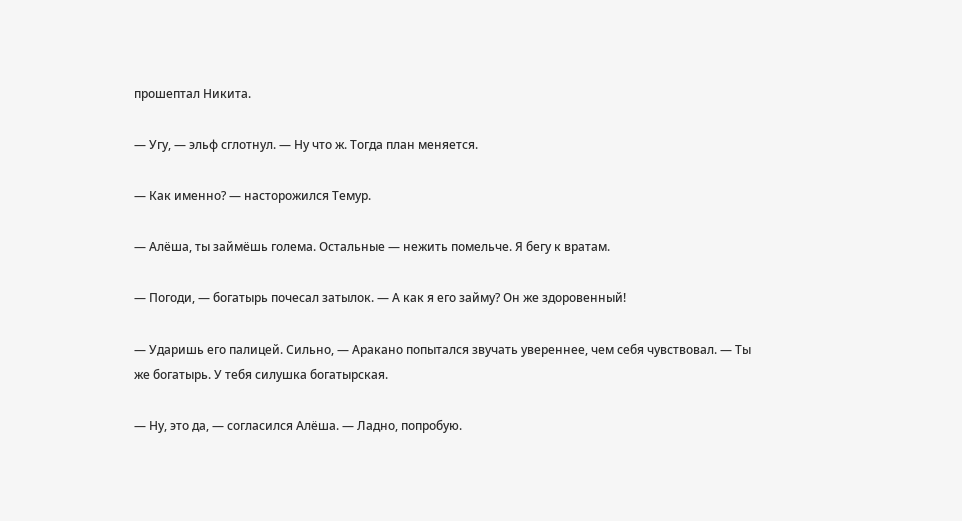прошептал Никита.

— Угу, — эльф сглотнул. — Ну что ж. Тогда план меняется.

— Как именно? — насторожился Темур.

— Алёша, ты займёшь голема. Остальные — нежить помельче. Я бегу к вратам.

— Погоди, — богатырь почесал затылок. — А как я его займу? Он же здоровенный!

— Ударишь его палицей. Сильно, — Аракано попытался звучать увереннее, чем себя чувствовал. — Ты же богатырь. У тебя силушка богатырская.

— Ну, это да, — согласился Алёша. — Ладно, попробую.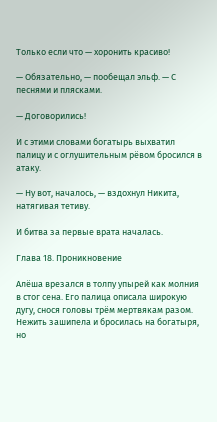Только если что — хоронить красиво!

— Обязательно, — пообещал эльф. — С песнями и плясками.

— Договорились!

И с этими словами богатырь выхватил палицу и с оглушительным рёвом бросился в атаку.

— Ну вот, началось, — вздохнул Никита, натягивая тетиву.

И битва за первые врата началась.

Глава 18. Проникновение

Алёша врезался в толпу упырей как молния в стог сена. Его палица описала широкую дугу, снося головы трём мертвякам разом. Нежить зашипела и бросилась на богатыря, но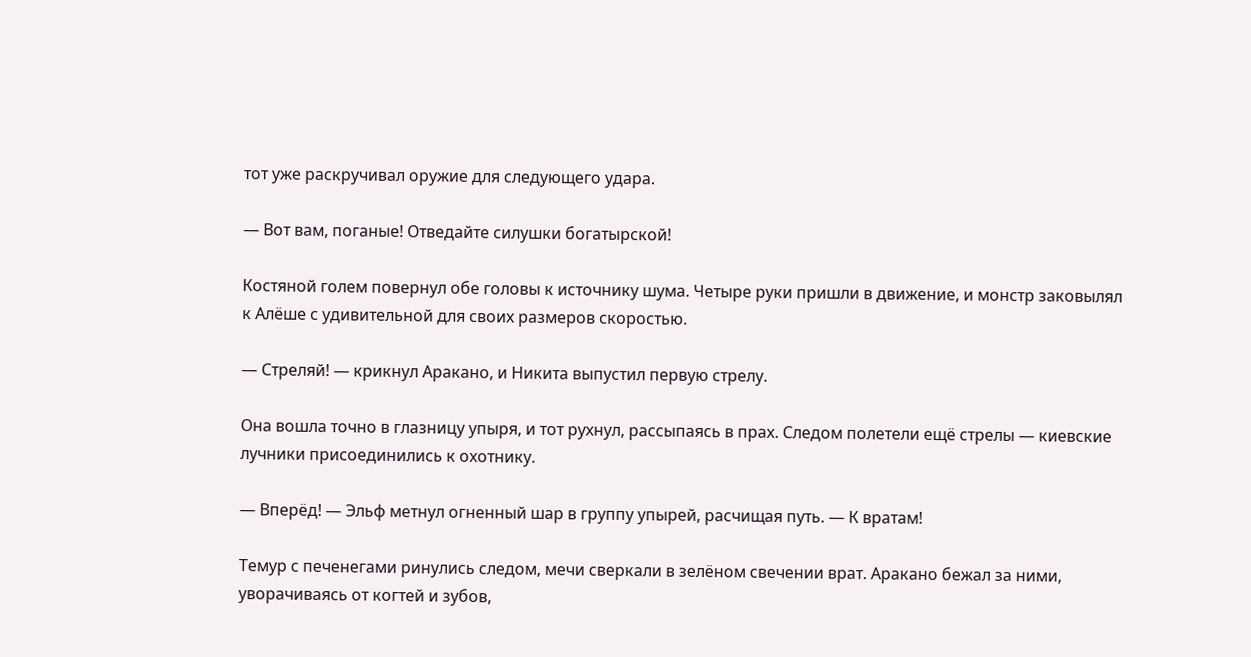тот уже раскручивал оружие для следующего удара.

— Вот вам, поганые! Отведайте силушки богатырской!

Костяной голем повернул обе головы к источнику шума. Четыре руки пришли в движение, и монстр заковылял к Алёше с удивительной для своих размеров скоростью.

— Стреляй! — крикнул Аракано, и Никита выпустил первую стрелу.

Она вошла точно в глазницу упыря, и тот рухнул, рассыпаясь в прах. Следом полетели ещё стрелы — киевские лучники присоединились к охотнику.

— Вперёд! — Эльф метнул огненный шар в группу упырей, расчищая путь. — К вратам!

Темур с печенегами ринулись следом, мечи сверкали в зелёном свечении врат. Аракано бежал за ними, уворачиваясь от когтей и зубов,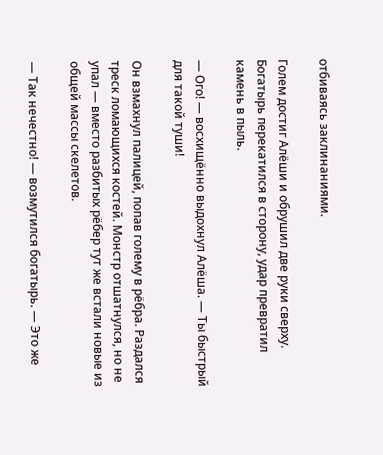отбиваясь заклинаниями.

Голем достиг Алёши и обрушил две руки сверху. Богатырь перекатился в сторону, удар превратил камень в пыль.

— Ого! — восхищённо выдохнул Алёша. — Ты быстрый для такой туши!

Он взмахнул палицей, попав голему в рёбра. Раздался треск ломающихся костей. Монстр отшатнулся, но не упал — вместо разбитых рёбер тут же встали новые из общей массы скелетов.

— Так нечестно! — возмутился богатырь. — Это же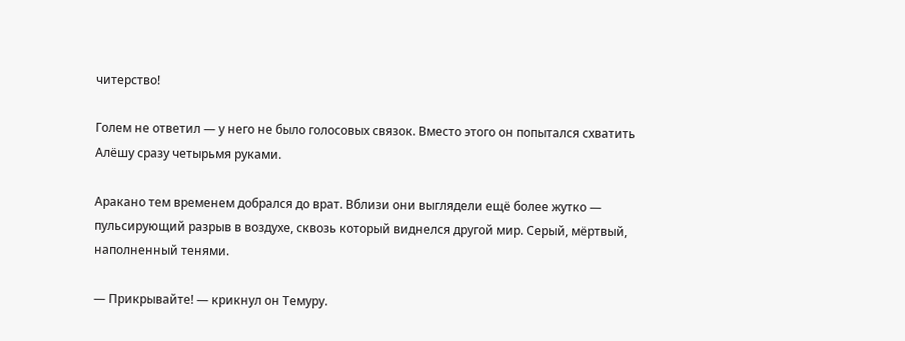читерство!

Голем не ответил — у него не было голосовых связок. Вместо этого он попытался схватить Алёшу сразу четырьмя руками.

Аракано тем временем добрался до врат. Вблизи они выглядели ещё более жутко — пульсирующий разрыв в воздухе, сквозь который виднелся другой мир. Серый, мёртвый, наполненный тенями.

— Прикрывайте! — крикнул он Темуру.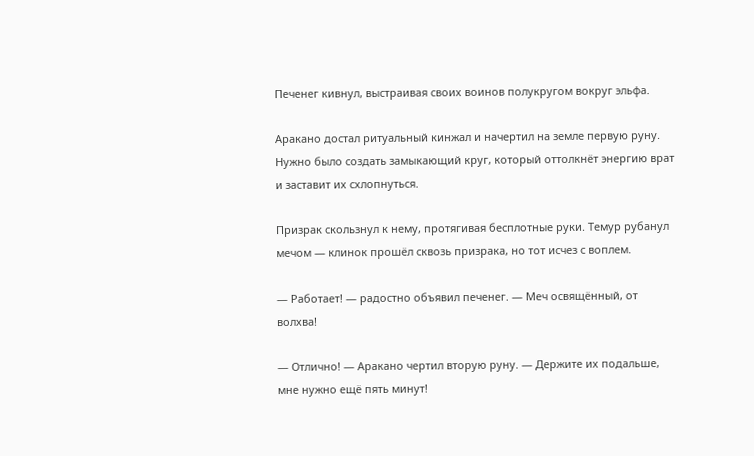Печенег кивнул, выстраивая своих воинов полукругом вокруг эльфа.

Аракано достал ритуальный кинжал и начертил на земле первую руну. Нужно было создать замыкающий круг, который оттолкнёт энергию врат и заставит их схлопнуться.

Призрак скользнул к нему, протягивая бесплотные руки. Темур рубанул мечом — клинок прошёл сквозь призрака, но тот исчез с воплем.

— Работает! — радостно объявил печенег. — Меч освящённый, от волхва!

— Отлично! — Аракано чертил вторую руну. — Держите их подальше, мне нужно ещё пять минут!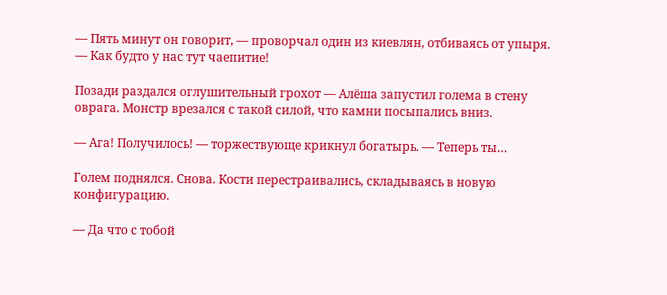— Пять минут он говорит, — проворчал один из киевлян, отбиваясь от упыря. — Как будто у нас тут чаепитие!

Позади раздался оглушительный грохот — Алёша запустил голема в стену оврага. Монстр врезался с такой силой, что камни посыпались вниз.

— Ага! Получилось! — торжествующе крикнул богатырь. — Теперь ты…

Голем поднялся. Снова. Кости перестраивались, складываясь в новую конфигурацию.

— Да что с тобой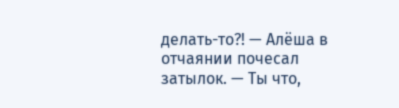делать-то?! — Алёша в отчаянии почесал затылок. — Ты что,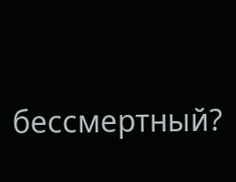бессмертный?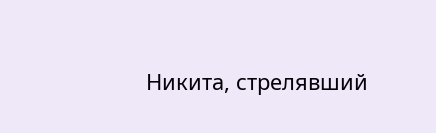Никита, стрелявший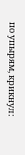по упырям, крикнул: